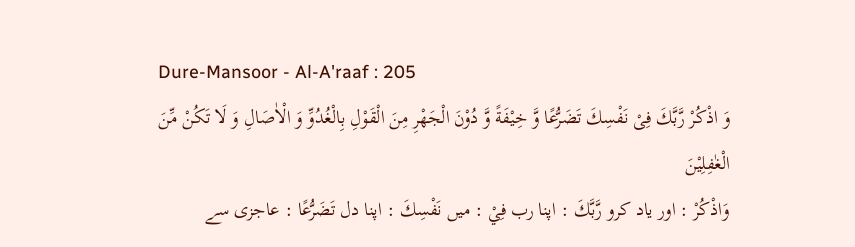Dure-Mansoor - Al-A'raaf : 205
وَ اذْكُرْ رَّبَّكَ فِیْ نَفْسِكَ تَضَرُّعًا وَّ خِیْفَةً وَّ دُوْنَ الْجَهْرِ مِنَ الْقَوْلِ بِالْغُدُوِّ وَ الْاٰصَالِ وَ لَا تَكُنْ مِّنَ الْغٰفِلِیْنَ
وَاذْكُرْ : اور یاد کرو رَّبَّكَ : اپنا رب فِيْ : میں نَفْسِكَ : اپنا دل تَضَرُّعًا : عاجزی سے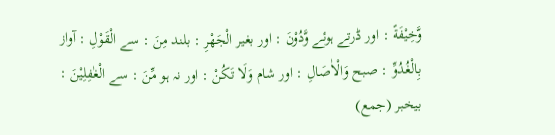وَّخِيْفَةً : اور ڈرتے ہوئے وَّدُوْنَ : اور بغیر الْجَهْرِ : بلند مِنَ : سے الْقَوْلِ : آواز بِالْغُدُوِّ : صبح وَالْاٰصَالِ : اور شام وَلَا تَكُنْ : اور نہ ہو مِّنَ : سے الْغٰفِلِيْنَ : بیخبر (جمع)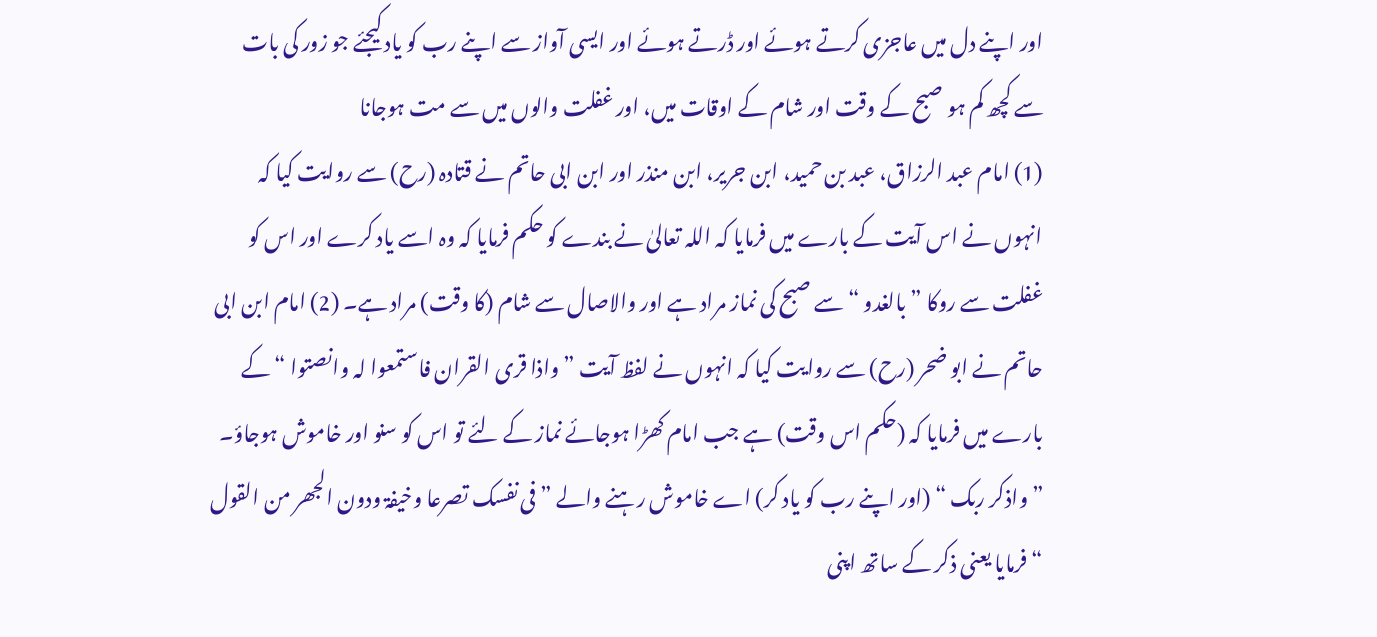اور اپنے دل میں عاجزی کرتے ہوئے اور ڈرتے ہوئے اور ایسی آواز سے اپنے رب کو یاد کیجئے جو زور کی بات سے کچھ کم ہو صبح کے وقت اور شام کے اوقات میں، اور غفلت والوں میں سے مت ہوجانا
(1) امام عبد الرزاق، عبد بن حمید، ابن جریر، ابن منذر اور ابن ابی حاتم نے قتادہ (رح) سے روایت کیا کہ انہوں نے اس آیت کے بارے میں فرمایا کہ اللہ تعالیٰ نے بندے کو حکم فرمایا کہ وہ اسے یاد کرے اور اس کو غفلت سے روکا ” بالغدو “ سے صبح کی نماز مراد ہے اور والاصال سے شام (کا وقت) مراد ہے۔ (2) امام ابن ابی حاتم نے ابو ضحر (رح) سے روایت کیا کہ انہوں نے لفظ آیت ” واذا قری القران فاستمعوا لہ وانصتوا “ کے بارے میں فرمایا کہ (حکم اس وقت) ہے جب امام کھڑا ہوجائے نماز کے لئے تو اس کو سنو اور خاموش ہوجاؤ۔ ” واذکر ربک “ (اور اپنے رب کو یاد کر) اے خاموش رہنے والے ” فی نفسک تصرعا وخیفۃ ودون الجھر من القول “ فرمایا یعنی ذکر کے ساتھ اپنی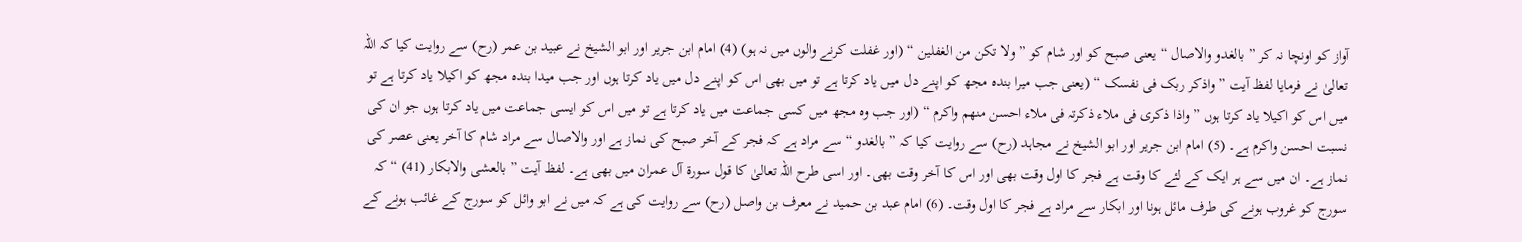آواز کو اونچا نہ کر ” بالغدو والاصال “ یعنی صبح کو اور شام کو ” ولا تکن من الغفلین “ (اور غفلت کرنے والوں میں نہ ہو) (4) امام ابن جریر اور ابو الشیخ نے عبید بن عمر (رح) سے روایت کیا کہ اللہ تعالیٰ نے فرمایا لفظ آیت ” واذکر ربک فی نفسک “ (یعنی جب میرا بندہ مجھ کو اپنے دل میں یاد کرتا ہے تو میں بھی اس کو اپنے دل میں یاد کرتا ہوں اور جب میدا بندہ مجھ کو اکیلا یاد کرتا ہے تو میں اس کو اکیلا یاد کرتا ہوں ” واذا ذکری فی ملاء ذکرتہ فی ملاء احسن منھم واکرم “ (اور جب وہ مجھ میں کسی جماعت میں یاد کرتا ہے تو میں اس کو ایسی جماعت میں یاد کرتا ہوں جو ان کی نسبت احسن واکرم ہے۔ (5) امام ابن جریر اور ابو الشیخ نے مجاہد (رح) سے روایت کیا کہ ” بالغدو “ سے مراد ہے کہ فجر کے آخر صبح کی نماز ہے اور والاصال سے مراد شام کا آخر یعنی عصر کی نماز ہے۔ ان میں سے ہر ایک کے لئے کا وقت ہے فجر کا اول وقت بھی اور اس کا آخر وقت بھی۔ اور اسی طرح اللہ تعالیٰ کا قول سورة آل عمران میں بھی ہے۔ لفظ آیت ” بالعشی والابکار (41) “ کہ سورج کو غروب ہونے کی طرف مائل ہونا اور ابکار سے مراد ہے فجر کا اول وقت۔ (6) امام عبد بن حمید نے معرف بن واصل (رح) سے روایت کی ہے کہ میں نے ابو وائل کو سورج کے غائب ہونے کے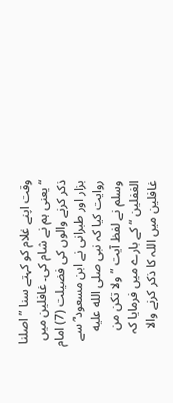وقت اپنے غلام کو کہتے سنا ” اصلنا “ یعنی ہم نے شام کی۔ غافلین میں ذکر کرنے والوں کی فضیلت (7) امام بزار اور طبرانی نے ابن مسعود ؓ سے روایت کیا کہ نبی صلى الله عليه وسلم نے لفظ آیت ” ولا تکن من الغفلین “ کے بارے میں فرمایا کہ غافلین میں اللہ کا ذکر کرنے والا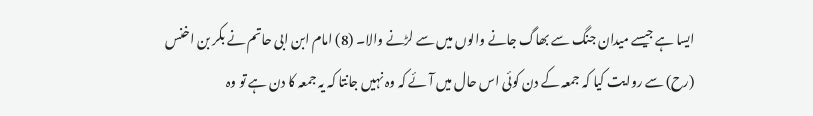ایسا ہے جیسے میدان جنگ سے بھاگ جانے والوں میں سے لڑنے والا۔ (8) امام ابن ابی حاتم نے بکر بن اخنس (رح) سے روایت کیا کہ جمعہ کے دن کوئی اس حال میں آئے کہ وہ نہیں جانتا کہ یہ جمعہ کا دن ہے تو وہ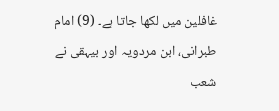غافلین میں لکھا جاتا ہے۔ (9) امام طبرانی، ابن مردویہ اور بیہقی نے شعب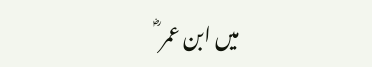میں ابن عمر ؓ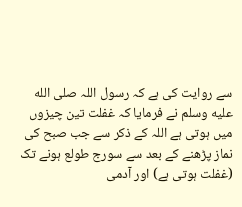سے روایت کی ہے کہ رسول اللہ صلى الله عليه وسلم نے فرمایا کہ غفلت تین چیزوں میں ہوتی ہے اللہ کے ذکر سے جب صبح کی نماز پڑھنے کے بعد سے سورج طولع ہونے تک (غفلت ہوتی ہے) اور آدمی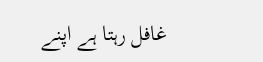غافل رہتا ہے اپنے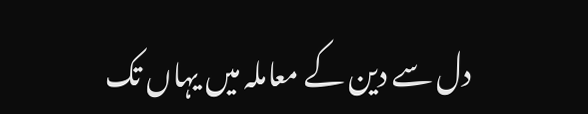دل سے دین کے معاملہ میں یہاں تک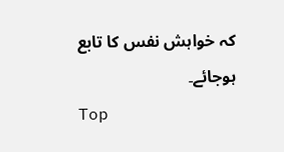کہ خواہش نفس کا تابع ہوجائے۔
Top